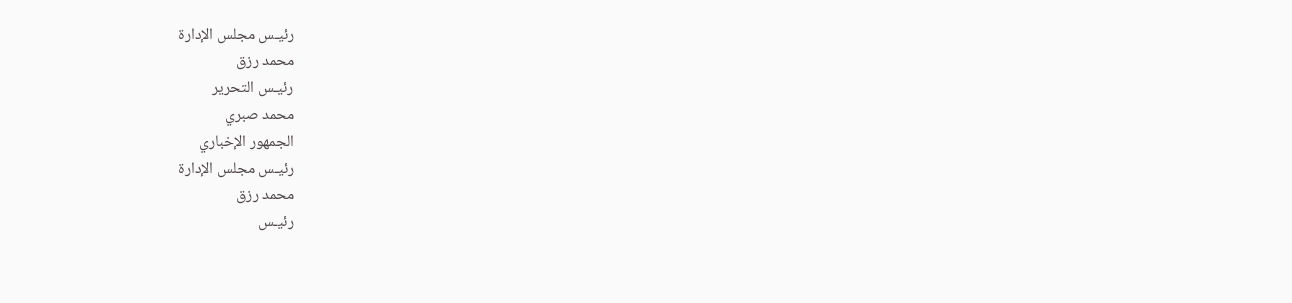رئيـس مجلس الإدارة
محمد رزق
رئيـس التحرير
محمد صبري
الجمهور الإخباري
رئيـس مجلس الإدارة
محمد رزق
رئيـس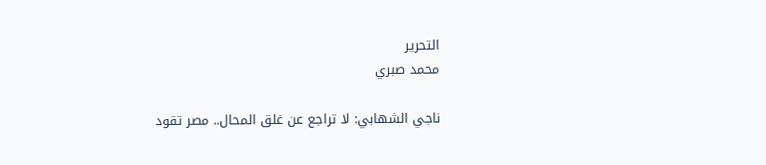التحرير
محمد صبري

ناجي الشهابي: لا تراجع عن غلق المحال.. مصر تقود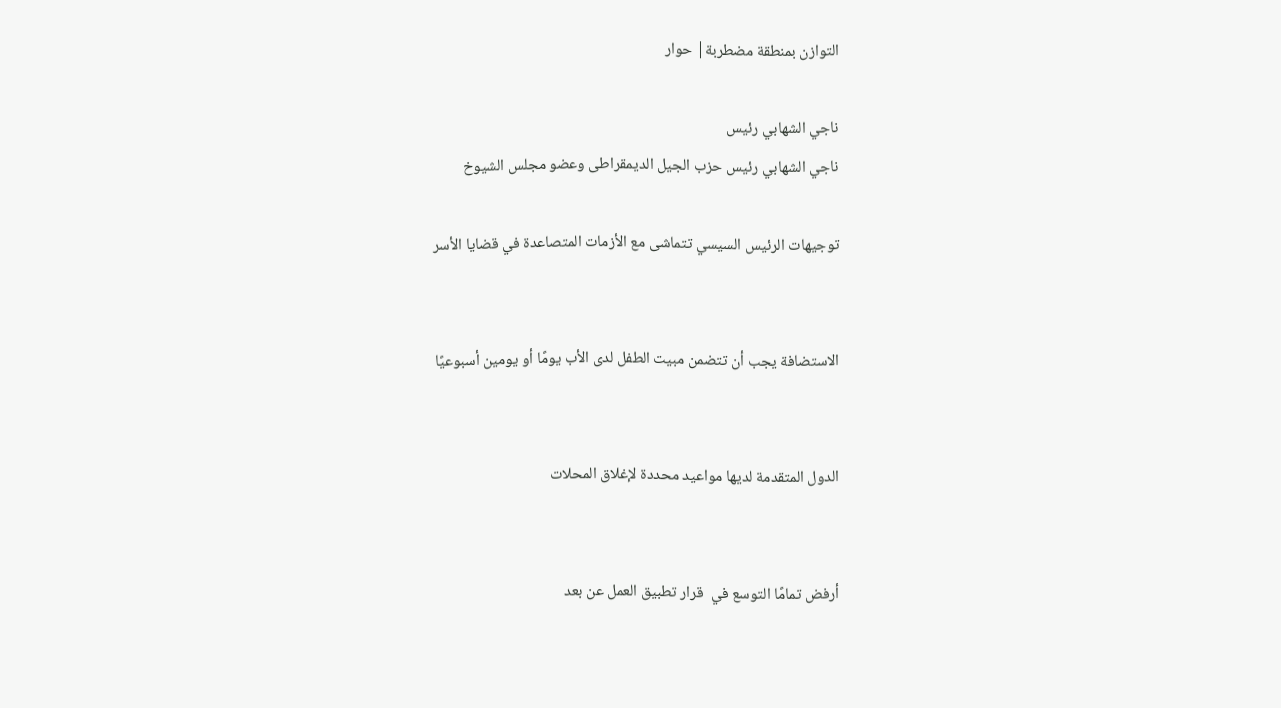التوازن بمنطقة مضطربة| حوار

ناجي الشهابي رئيس
ناجي الشهابي رئيس حزب الجيل الديمقراطى وعضو مجلس الشيوخ

توجيهات الرئيس السيسي تتماشى مع الأزمات المتصاعدة في قضايا الأسر


الاستضافة يجب أن تتضمن مبيت الطفل لدى الأب يومًا أو يومين أسبوعيًا


الدول المتقدمة لديها مواعيد محددة لإغلاق المحلات


أرفض تمامًا التوسع في  قرار تطبيق العمل عن بعد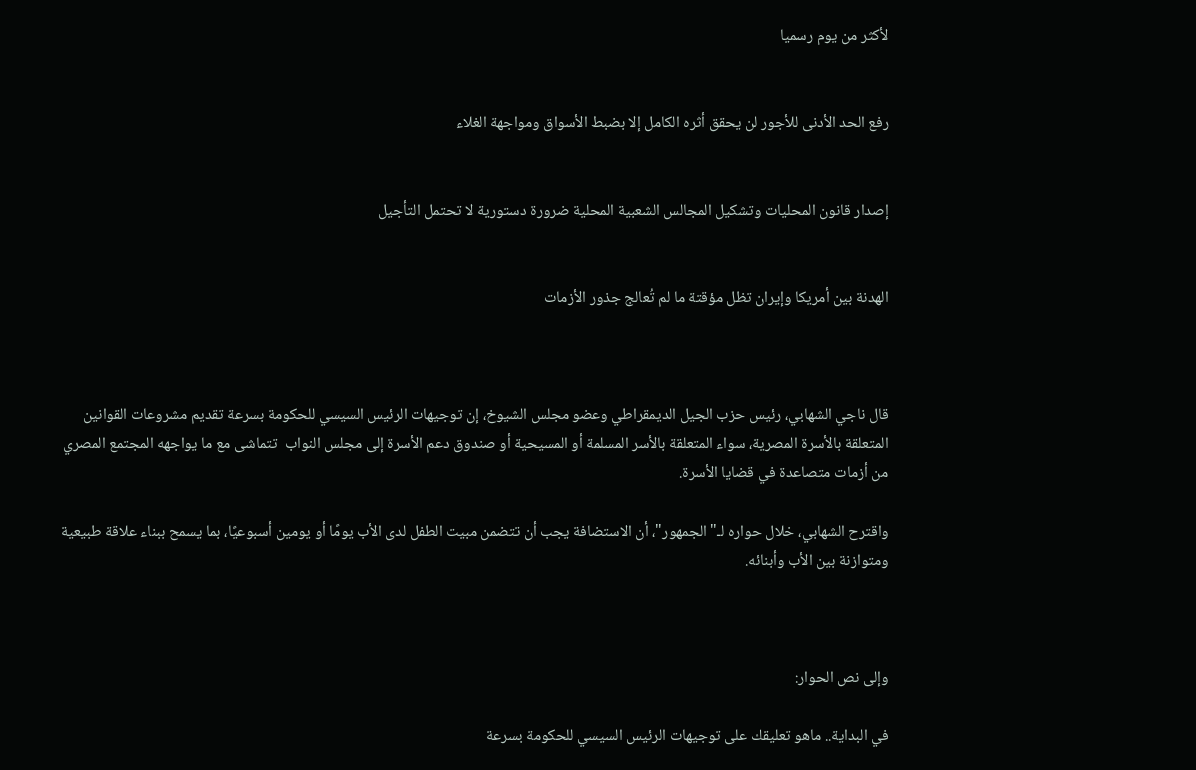لأكثر من يوم رسميا


رفع الحد الأدنى للأجور لن يحقق أثره الكامل إلا بضبط الأسواق ومواجهة الغلاء


إصدار قانون المحليات وتشكيل المجالس الشعبية المحلية ضرورة دستورية لا تحتمل التأجيل


الهدنة بين أمريكا وإيران تظل مؤقتة ما لم تُعالج جذور الأزمات



قال ناجي الشهابي، رئيس حزب الجيل الديمقراطي وعضو مجلس الشيوخ، إن توجيهات الرئيس السيسي للحكومة بسرعة تقديم مشروعات القوانين المتعلقة بالأسرة المصرية، سواء المتعلقة بالأسر المسلمة أو المسيحية أو صندوق دعم الأسرة إلى مجلس النواب  تتماشى مع ما يواجهه المجتمع المصري من أزمات متصاعدة في قضايا الأسرة.

واقترح الشهابي، خلال حواره لـ" الجمهور"، أن الاستضافة يجب أن تتضمن مبيت الطفل لدى الأب يومًا أو يومين أسبوعيًا، بما يسمح ببناء علاقة طبيعية ومتوازنة بين الأب وأبنائه.



وإلى نص الحوار:

في البداية.. ماهو تعليقك على توجيهات الرئيس السيسي للحكومة بسرعة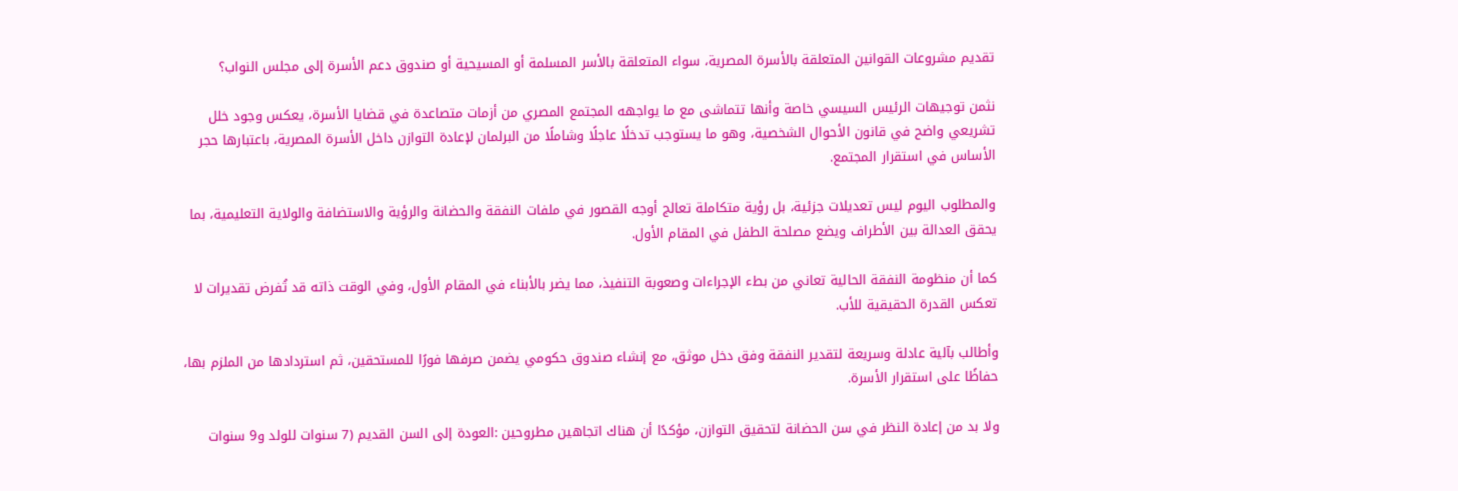تقديم مشروعات القوانين المتعلقة بالأسرة المصرية، سواء المتعلقة بالأسر المسلمة أو المسيحية أو صندوق دعم الأسرة إلى مجلس النواب؟

نثمن توجيهات الرئيس السيسي خاصة وأنها تتماشى مع ما يواجهه المجتمع المصري من أزمات متصاعدة في قضايا الأسرة، يعكس وجود خلل تشريعي واضح في قانون الأحوال الشخصية، وهو ما يستوجب تدخلًا عاجلًا وشاملًا من البرلمان لإعادة التوازن داخل الأسرة المصرية، باعتبارها حجر الأساس في استقرار المجتمع.

والمطلوب اليوم ليس تعديلات جزئية، بل رؤية متكاملة تعالج أوجه القصور في ملفات النفقة والحضانة والرؤية والاستضافة والولاية التعليمية، بما يحقق العدالة بين الأطراف ويضع مصلحة الطفل في المقام الأول.

كما أن منظومة النفقة الحالية تعاني من بطء الإجراءات وصعوبة التنفيذ، مما يضر بالأبناء في المقام الأول، وفي الوقت ذاته قد تُفرض تقديرات لا تعكس القدرة الحقيقية للأب.

وأطالب بآلية عادلة وسريعة لتقدير النفقة وفق دخل موثق، مع إنشاء صندوق حكومي يضمن صرفها فورًا للمستحقين، ثم استردادها من الملزم بها، حفاظًا على استقرار الأسرة.

ولا بد من إعادة النظر في سن الحضانة لتحقيق التوازن، مؤكدًا أن هناك اتجاهين مطروحين :العودة إلى السن القديم (7 سنوات للولد و9 سنوات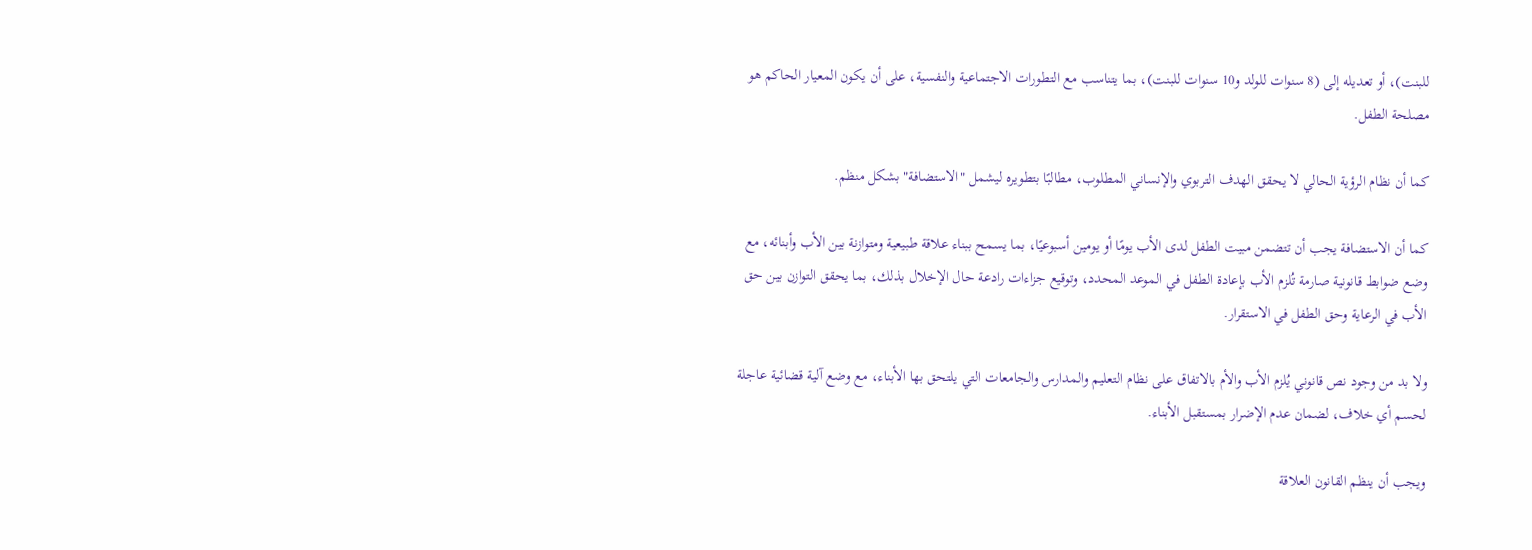للبنت)، أو تعديله إلى (8 سنوات للولد و10 سنوات للبنت)، بما يتناسب مع التطورات الاجتماعية والنفسية، على أن يكون المعيار الحاكم هو مصلحة الطفل.

كما أن نظام الرؤية الحالي لا يحقق الهدف التربوي والإنساني المطلوب، مطالبًا بتطويره ليشمل "الاستضافة" بشكل منظم.

كما أن الاستضافة يجب أن تتضمن مبيت الطفل لدى الأب يومًا أو يومين أسبوعيًا، بما يسمح ببناء علاقة طبيعية ومتوازنة بين الأب وأبنائه، مع وضع ضوابط قانونية صارمة تُلزم الأب بإعادة الطفل في الموعد المحدد، وتوقيع جزاءات رادعة حال الإخلال بذلك، بما يحقق التوازن بين حق الأب في الرعاية وحق الطفل في الاستقرار.

ولا بد من وجود نص قانوني يُلزم الأب والأم بالاتفاق على نظام التعليم والمدارس والجامعات التي يلتحق بها الأبناء، مع وضع آلية قضائية عاجلة لحسم أي خلاف، لضمان عدم الإضرار بمستقبل الأبناء.

ويجب أن ينظم القانون العلاقة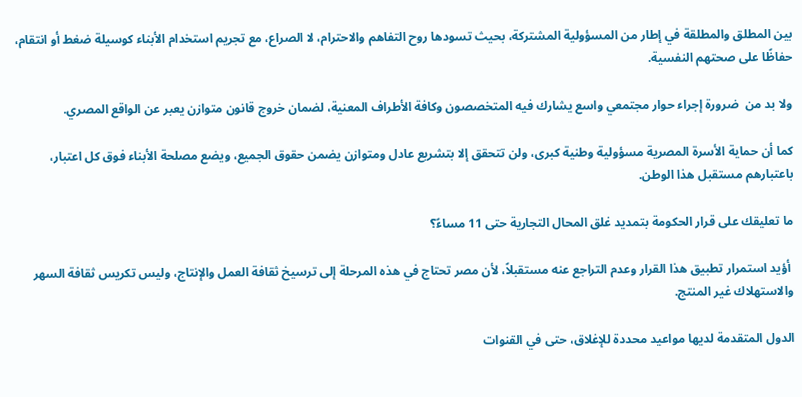بين المطلق والمطلقة في إطار من المسؤولية المشتركة، بحيث تسودها روح التفاهم والاحترام، لا الصراع، مع تجريم استخدام الأبناء كوسيلة ضغط أو انتقام، حفاظًا على صحتهم النفسية.

ولا بد من  ضرورة إجراء حوار مجتمعي واسع يشارك فيه المتخصصون وكافة الأطراف المعنية، لضمان خروج قانون متوازن يعبر عن الواقع المصري.

كما أن حماية الأسرة المصرية مسؤولية وطنية كبرى، ولن تتحقق إلا بتشريع عادل ومتوازن يضمن حقوق الجميع، ويضع مصلحة الأبناء فوق كل اعتبار، باعتبارهم مستقبل هذا الوطن.

ما تعليقك على قرار الحكومة بتمديد غلق المحال التجارية حتى 11 مساءً؟

 أؤيد استمرار تطبيق هذا القرار وعدم التراجع عنه مستقبلاً، لأن مصر تحتاج في هذه المرحلة إلى ترسيخ ثقافة العمل والإنتاج، وليس تكريس ثقافة السهر والاستهلاك غير المنتج.

الدول المتقدمة لديها مواعيد محددة للإغلاق، حتى في القنوات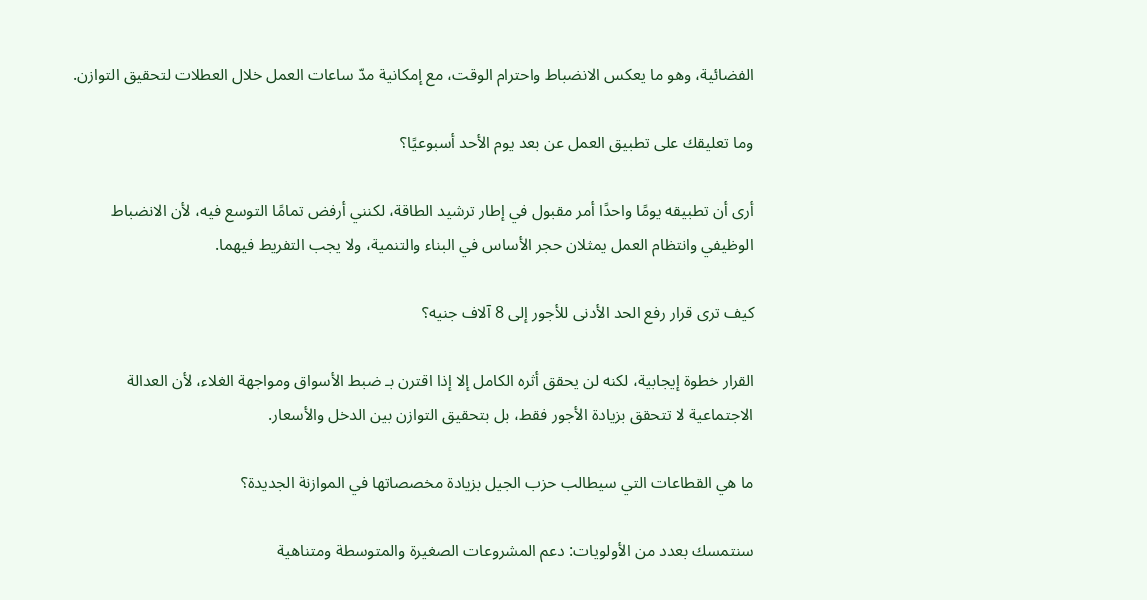الفضائية، وهو ما يعكس الانضباط واحترام الوقت، مع إمكانية مدّ ساعات العمل خلال العطلات لتحقيق التوازن.

وما تعليقك على تطبيق العمل عن بعد يوم الأحد أسبوعيًا؟

أرى أن تطبيقه يومًا واحدًا أمر مقبول في إطار ترشيد الطاقة، لكنني أرفض تمامًا التوسع فيه، لأن الانضباط الوظيفي وانتظام العمل يمثلان حجر الأساس في البناء والتنمية، ولا يجب التفريط فيهما.

كيف ترى قرار رفع الحد الأدنى للأجور إلى 8 آلاف جنيه؟

القرار خطوة إيجابية، لكنه لن يحقق أثره الكامل إلا إذا اقترن بـ ضبط الأسواق ومواجهة الغلاء، لأن العدالة الاجتماعية لا تتحقق بزيادة الأجور فقط، بل بتحقيق التوازن بين الدخل والأسعار.

ما هي القطاعات التي سيطالب حزب الجيل بزيادة مخصصاتها في الموازنة الجديدة؟

سنتمسك بعدد من الأولويات: دعم المشروعات الصغيرة والمتوسطة ومتناهية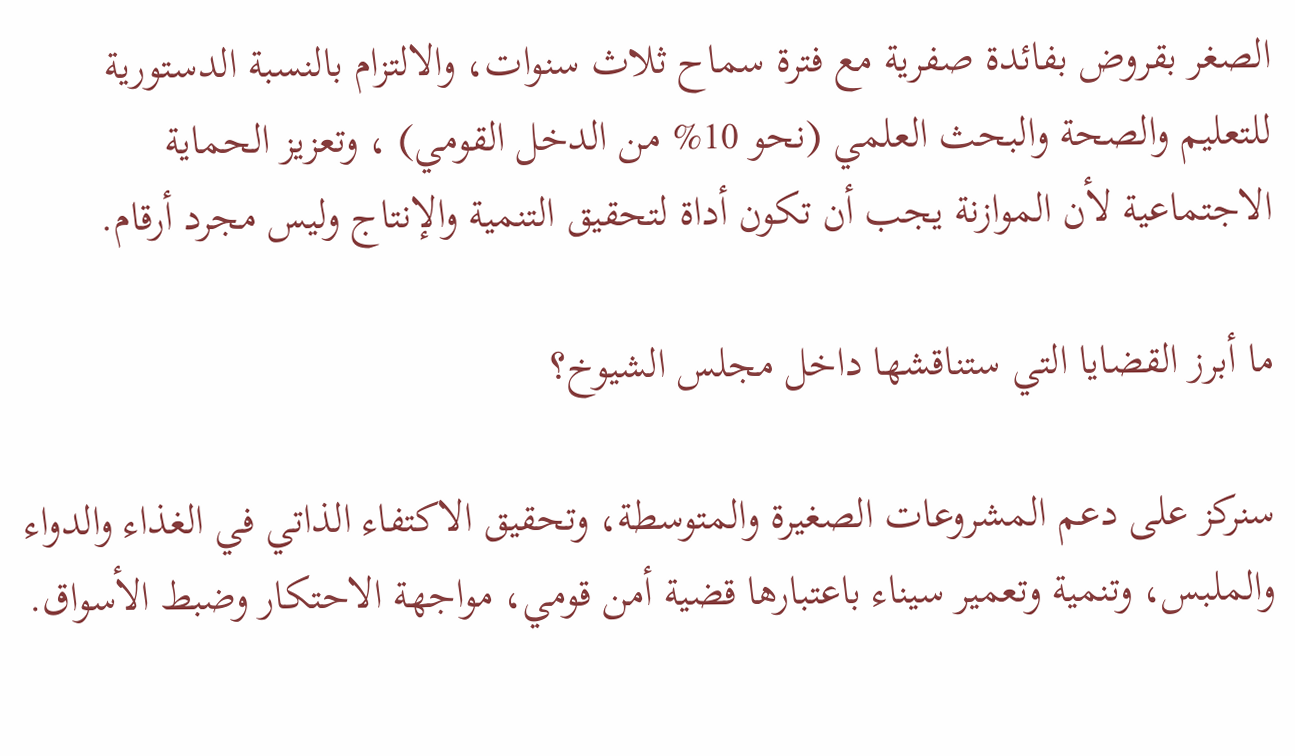الصغر بقروض بفائدة صفرية مع فترة سماح ثلاث سنوات، والالتزام بالنسبة الدستورية للتعليم والصحة والبحث العلمي (نحو 10% من الدخل القومي) ، وتعزيز الحماية الاجتماعية لأن الموازنة يجب أن تكون أداة لتحقيق التنمية والإنتاج وليس مجرد أرقام.

ما أبرز القضايا التي ستناقشها داخل مجلس الشيوخ؟

سنركز على دعم المشروعات الصغيرة والمتوسطة، وتحقيق الاكتفاء الذاتي في الغذاء والدواء والملبس، وتنمية وتعمير سيناء باعتبارها قضية أمن قومي، مواجهة الاحتكار وضبط الأسواق.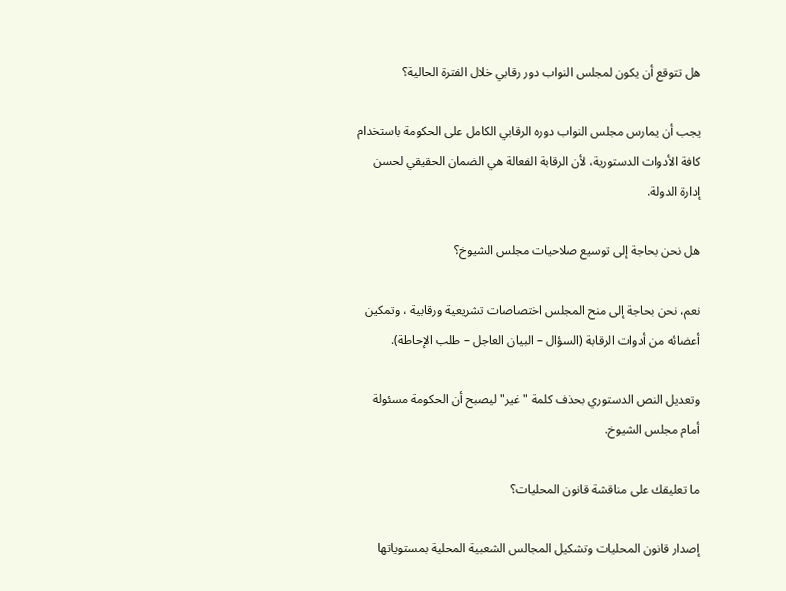هل تتوقع أن يكون لمجلس النواب دور رقابي خلال الفترة الحالية؟

يجب أن يمارس مجلس النواب دوره الرقابي الكامل على الحكومة باستخدام كافة الأدوات الدستورية، لأن الرقابة الفعالة هي الضمان الحقيقي لحسن إدارة الدولة.

هل نحن بحاجة إلى توسيع صلاحيات مجلس الشيوخ؟

نعم، نحن بحاجة إلى منح المجلس اختصاصات تشريعية ورقابية ، وتمكين أعضائه من أدوات الرقابة (السؤال – البيان العاجل – طلب الإحاطة).

وتعديل النص الدستوري بحذف كلمة "غير" ليصبح أن الحكومة مسئولة أمام مجلس الشيوخ.

ما تعليقك على مناقشة قانون المحليات؟

إصدار قانون المحليات وتشكيل المجالس الشعبية المحلية بمستوياتها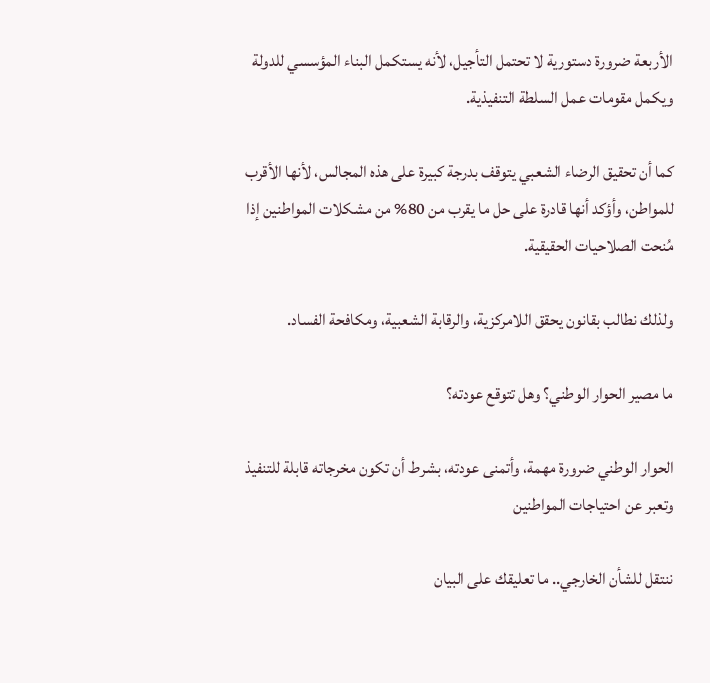الأربعة ضرورة دستورية لا تحتمل التأجيل، لأنه يستكمل البناء المؤسسي للدولة ويكمل مقومات عمل السلطة التنفيذية.

كما أن تحقيق الرضاء الشعبي يتوقف بدرجة كبيرة على هذه المجالس، لأنها الأقرب للمواطن، وأؤكد أنها قادرة على حل ما يقرب من 80% من مشكلات المواطنين إذا مُنحت الصلاحيات الحقيقية.

ولذلك نطالب بقانون يحقق اللامركزية، والرقابة الشعبية، ومكافحة الفساد.

ما مصير الحوار الوطني؟ وهل تتوقع عودته؟

الحوار الوطني ضرورة مهمة، وأتمنى عودته، بشرط أن تكون مخرجاته قابلة للتنفيذ وتعبر عن احتياجات المواطنين

ننتقل للشأن الخارجي.. ما تعليقك على البيان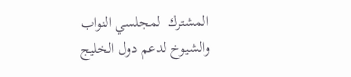المشترك  لمجلسي النواب والشيوخ لدعم دول الخليج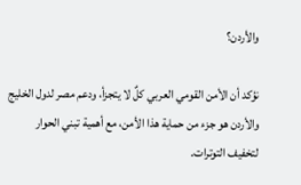والأردن؟

نؤكد أن الأمن القومي العربي كلٌ لا يتجزأ، ودعم مصر لدول الخليج والأردن هو جزء من حماية هذا الأمن، مع أهمية تبني الحوار لتخفيف التوترات.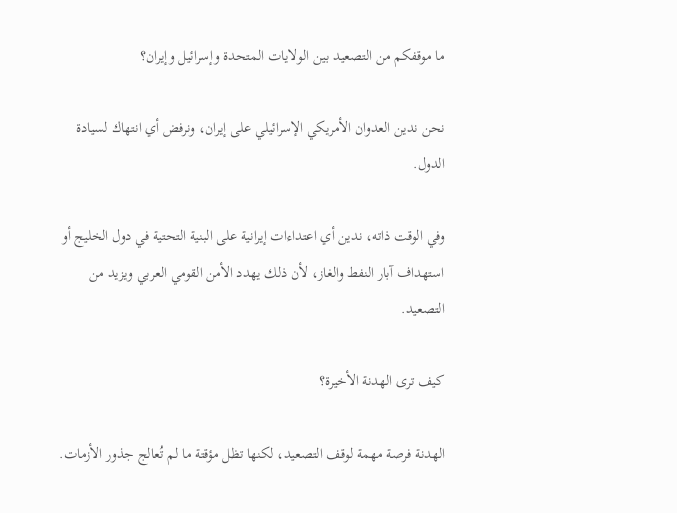ما موقفكم من التصعيد بين الولايات المتحدة وإسرائيل وإيران؟

نحن ندين العدوان الأمريكي الإسرائيلي على إيران، ونرفض أي انتهاك لسيادة الدول.

وفي الوقت ذاته، ندين أي اعتداءات إيرانية على البنية التحتية في دول الخليج أو استهداف آبار النفط والغاز، لأن ذلك يهدد الأمن القومي العربي ويزيد من التصعيد.

كيف ترى الهدنة الأخيرة؟

الهدنة فرصة مهمة لوقف التصعيد، لكنها تظل مؤقتة ما لم تُعالج جذور الأزمات.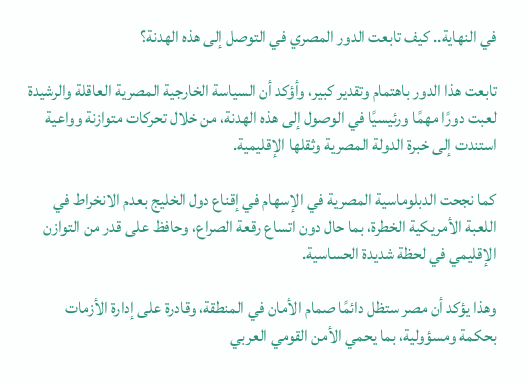في النهاية.. كيف تابعت الدور المصري في التوصل إلى هذه الهدنة؟

تابعت هذا الدور باهتمام وتقدير كبير، وأؤكد أن السياسة الخارجية المصرية العاقلة والرشيدة لعبت دورًا مهمًا ورئيسيًا في الوصول إلى هذه الهدنة، من خلال تحركات متوازنة وواعية استندت إلى خبرة الدولة المصرية وثقلها الإقليمية.

كما نجحت الدبلوماسية المصرية في الإسهام في إقناع دول الخليج بعدم الانخراط في اللعبة الأمريكية الخطرة، بما حال دون اتساع رقعة الصراع، وحافظ على قدر من التوازن الإقليمي في لحظة شديدة الحساسية.

وهذا يؤكد أن مصر ستظل دائمًا صمام الأمان في المنطقة، وقادرة على إدارة الأزمات بحكمة ومسؤولية، بما يحمي الأمن القومي العربي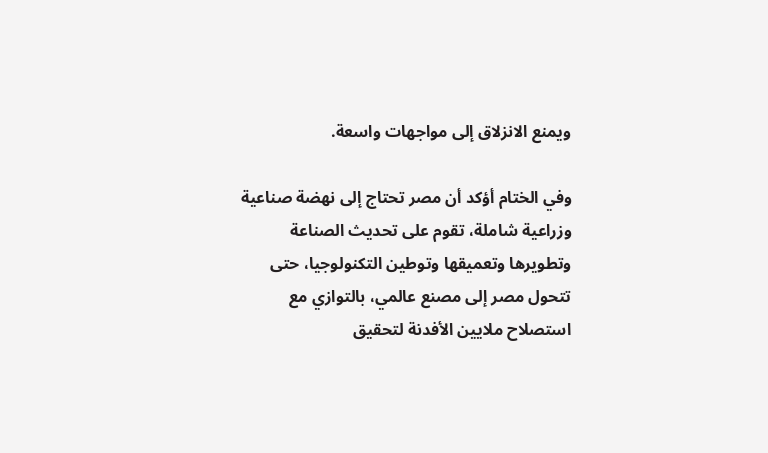ويمنع الانزلاق إلى مواجهات واسعة.

وفي الختام أؤكد أن مصر تحتاج إلى نهضة صناعية وزراعية شاملة، تقوم على تحديث الصناعة وتطويرها وتعميقها وتوطين التكنولوجيا، حتى تتحول مصر إلى مصنع عالمي، بالتوازي مع استصلاح ملايين الأفدنة لتحقيق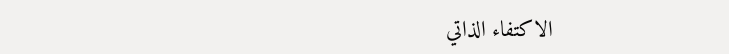الاكتفاء الذاتي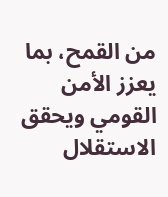من القمح، بما يعزز الأمن القومي ويحقق الاستقلال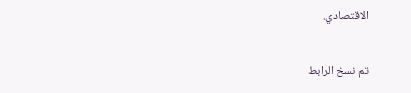الاقتصادي.

تم نسخ الرابط